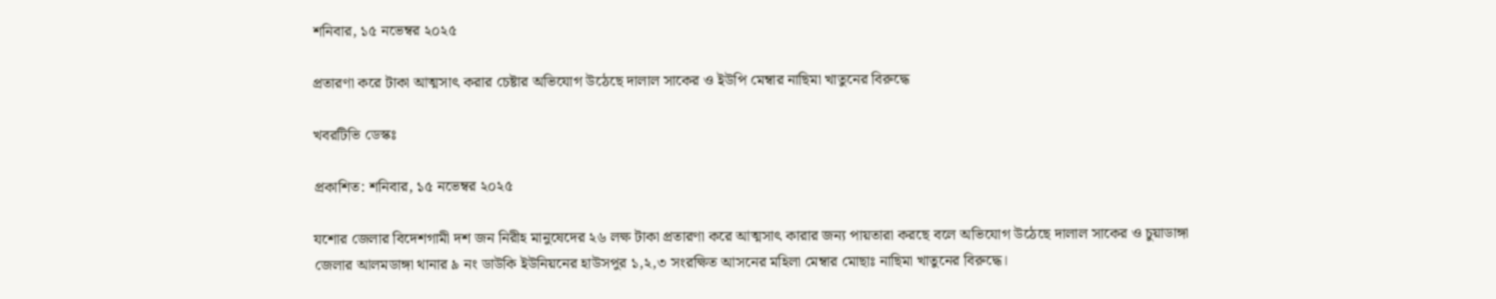শনিবার, ১৫ নভেম্বর ২০২৫

প্রতারণা করে টাকা আত্মসাৎ করার চেষ্টার অভিযোগ উঠেছে দালাল সাকের ও ইউপি মেম্বার নাছিমা খাতুনের বিরুদ্ধে

খবরটিভি ডেস্কঃ

প্রকাশিত: শনিবার, ১৫ নভেম্বর ২০২৫

যশোর জেলার বিদেশগামী দশ জন নিরীহ মানুষেদের ২৬ লক্ষ টাকা প্রতারণা করে আত্মসাৎ কারার জন্য পায়তারা করছে বলে অভিযোগ উঠেছে দালাল সাকের ও চুয়াডাঙ্গা জেলার আলমডাঙ্গা থানার ৯ নং ডাউকি ইউনিয়নের হাউসপুর ১,২,৩ সংরক্ষিত আসনের মহিলা মেম্বার মোছাঃ নাছিমা খাতুনের বিরুদ্ধে।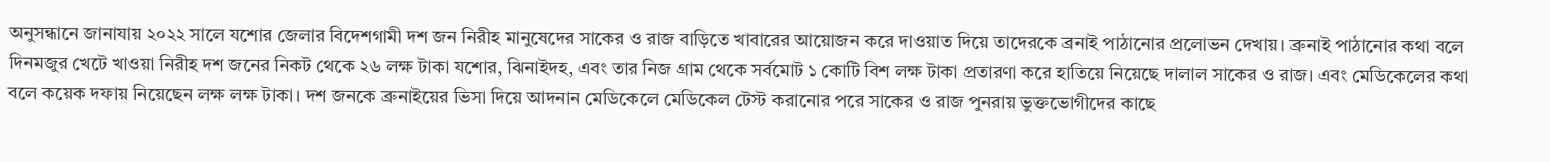অনুসন্ধানে জানাযায় ২০২২ সালে যশোর জেলার বিদেশগামী দশ জন নিরীহ মানুষেদের সাকের ও রাজ বাড়িতে খাবারের আয়োজন করে দাওয়াত দিয়ে তাদেরকে ব্রনাই পাঠানোর প্রলোভন দেখায়। ব্রুনাই পাঠানোর কথা বলে দিনমজুর খেটে খাওয়া নিরীহ দশ জনের নিকট থেকে ২৬ লক্ষ টাকা যশোর, ঝিনাইদহ, এবং তার নিজ গ্রাম থেকে সর্বমোট ১ কোটি বিশ লক্ষ টাকা প্রতারণা করে হাতিয়ে নিয়েছে দালাল সাকের ও রাজ। এবং মেডিকেলের কথা বলে কয়েক দফায় নিয়েছেন লক্ষ লক্ষ টাকা। দশ জনকে ব্রুনাইয়ের ভিসা দিয়ে আদনান মেডিকেলে মেডিকেল টেস্ট করানোর পরে সাকের ও রাজ পুনরায় ভুক্তভোগীদের কাছে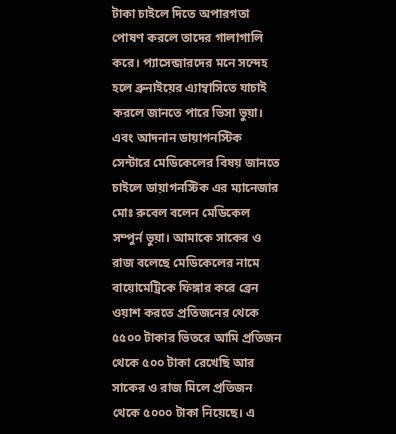টাকা চাইলে দিতে অপারগতা পোষণ করলে তাদের গালাগালি করে। প্যাসেন্জারদের মনে সন্দেহ হলে ব্রুনাইয়ের এ্যাম্বাসিতে যাচাই করলে জানতে পারে ভিসা ভুয়া। এবং আদনান ডায়াগনস্টিক সেন্টারে মেডিকেলের বিষয় জানতে চাইলে ডায়াগনস্টিক এর ম্যানেজার মোঃ রুবেল বলেন মেডিকেল সম্পুর্ন ভুয়া। আমাকে সাকের ও রাজ বলেছে মেডিকেলের নামে বায়োমেট্রিকে ফিঙ্গার করে ব্রেন ওয়াশ করতে প্রতিজনের থেকে ৫৫০০ টাকার ভিতরে আমি প্রতিজন থেকে ৫০০ টাকা রেখেছি আর সাকের ও রাজ মিলে প্রতিজন থেকে ৫০০০ টাকা নিয়েছে। এ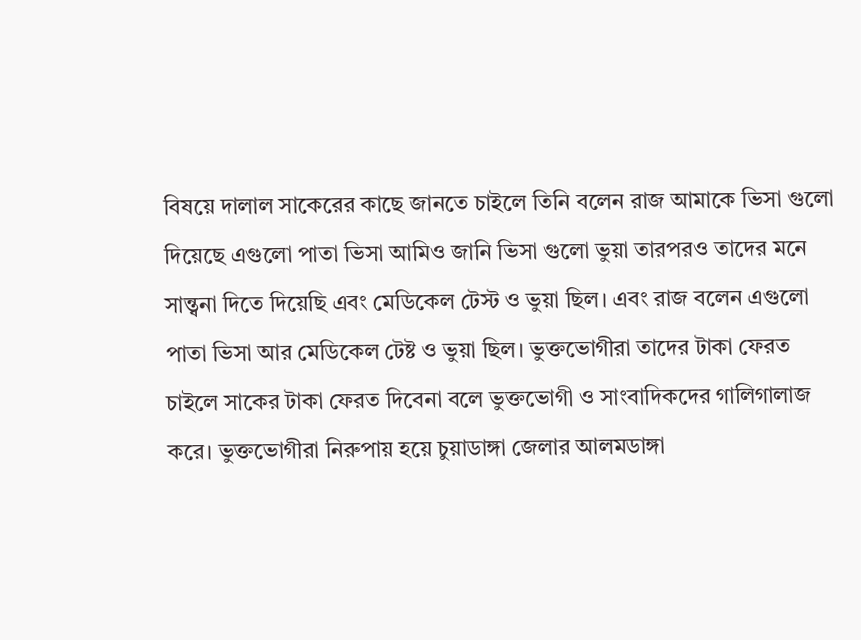বিষয়ে দালাল সাকেরের কাছে জানতে চাইলে তিনি বলেন রাজ আমাকে ভিসা গুলো দিয়েছে এগুলো পাতা ভিসা আমিও জানি ভিসা গুলো ভুয়া তারপরও তাদের মনে সান্ত্বনা দিতে দিয়েছি এবং মেডিকেল টেস্ট ও ভুয়া ছিল। এবং রাজ বলেন এগুলো পাতা ভিসা আর মেডিকেল টেষ্ট ও ভুয়া ছিল। ভুক্তভোগীরা তাদের টাকা ফেরত চাইলে সাকের টাকা ফেরত দিবেনা বলে ভুক্তভোগী ও সাংবাদিকদের গালিগালাজ করে। ভুক্তভোগীরা নিরুপায় হয়ে চুয়াডাঙ্গা জেলার আলমডাঙ্গা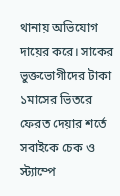থানায় অভিযোগ দায়ের করে। সাকের ভুক্তভোগীদের টাকা ১মাসের ভিতরে ফেরত দেয়ার শর্তে সবাইকে চেক ও স্ট্যাম্পে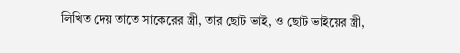লিখিত দেয় তাতে সাকেরের স্ত্রী, তার ছোট ভাই, ও ছোট ভাইয়ের স্ত্রী,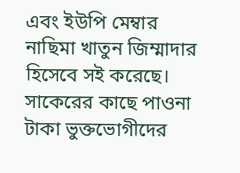এবং ইউপি মেম্বার নাছিমা খাতুন জিম্মাদার হিসেবে সই করেছে। সাকেরের কাছে পাওনা টাকা ভুক্তভোগীদের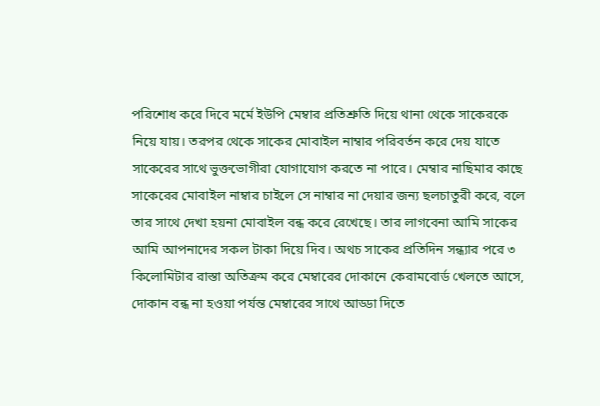পরিশোধ করে দিবে মর্মে ইউপি মেম্বার প্রতিশ্রুতি দিয়ে থানা থেকে সাকেরকে নিয়ে যায়। তরপর থেকে সাকের মোবাইল নাম্বার পরিবর্তন করে দেয় যাতে সাকেরের সাথে ভুক্তভোগীরা যোগাযোগ করতে না পারে। মেম্বার নাছিমার কাছে সাকেরের মোবাইল নাম্বার চাইলে সে নাম্বার না দেয়ার জন্য ছলচাতুরী করে, বলে তার সাথে দেখা হয়না মোবাইল বন্ধ করে রেখেছে। তার লাগবেনা আমি সাকের আমি আপনাদের সকল টাকা দিয়ে দিব। অথচ সাকের প্রতিদিন সন্ধ্যার পরে ৩ কিলোমিটার রাস্তা অতিক্রম করে মেম্বারের দোকানে কেরামবোর্ড খেলতে আসে, দোকান বন্ধ না হওয়া পর্যন্ত মেম্বারের সাথে আড্ডা দিতে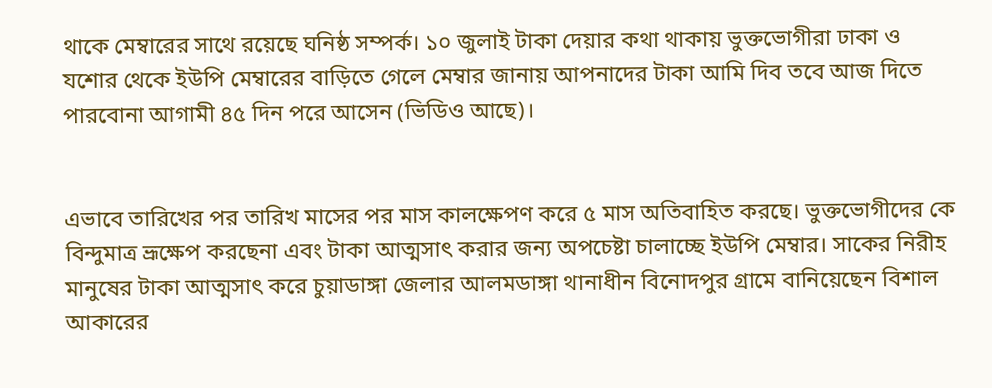থাকে মেম্বারের সাথে রয়েছে ঘনিষ্ঠ সম্পর্ক। ১০ জুলাই টাকা দেয়ার কথা থাকায় ভুক্তভোগীরা ঢাকা ও যশোর থেকে ইউপি মেম্বারের বাড়িতে গেলে মেম্বার জানায় আপনাদের টাকা আমি দিব তবে আজ দিতে পারবোনা আগামী ৪৫ দিন পরে আসেন (ভিডিও আছে)।


এভাবে তারিখের পর তারিখ মাসের পর মাস কালক্ষেপণ করে ৫ মাস অতিবাহিত করছে। ভুক্তভোগীদের কে বিন্দুমাত্র ভ্রূক্ষেপ করছেনা এবং টাকা আত্মসাৎ করার জন্য অপচেষ্টা চালাচ্ছে ইউপি মেম্বার। সাকের নিরীহ মানুষের টাকা আত্মসাৎ করে চুয়াডাঙ্গা জেলার আলমডাঙ্গা থানাধীন বিনোদপুর গ্রামে বানিয়েছেন বিশাল আকারের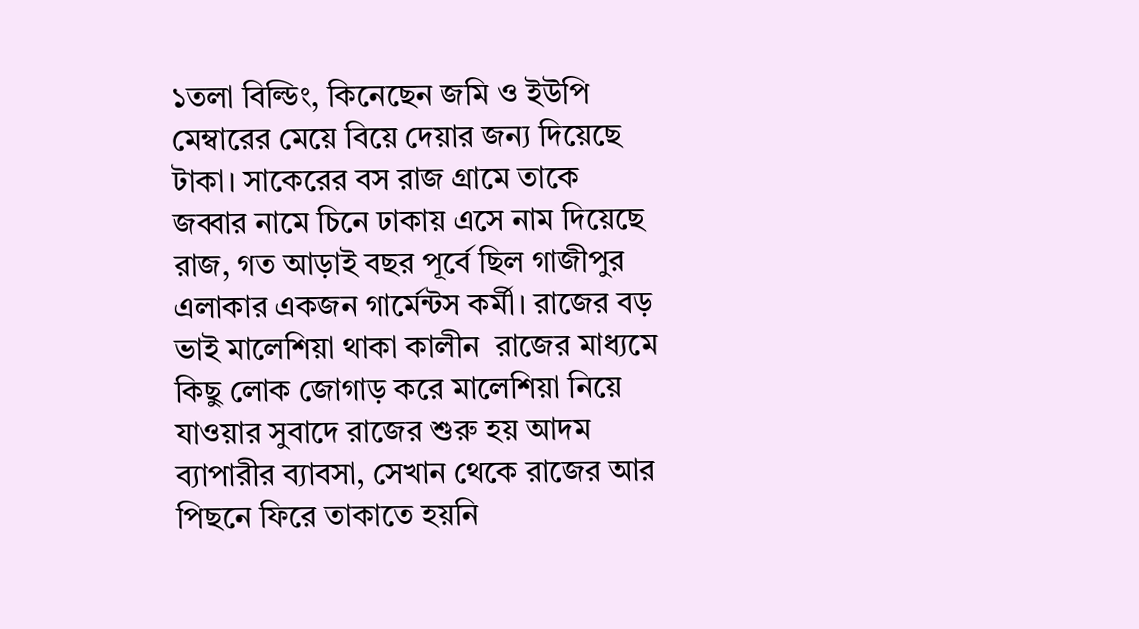১তলা বিল্ডিং, কিনেছেন জমি ও ইউপি মেম্বারের মেয়ে বিয়ে দেয়ার জন্য দিয়েছে টাকা। সাকেরের বস রাজ গ্রামে তাকে জব্বার নামে চিনে ঢাকায় এসে নাম দিয়েছে রাজ, গত আড়াই বছর পূর্বে ছিল গাজীপুর এলাকার একজন গার্মেন্টস কর্মী। রাজের বড় ভাই মালেশিয়া থাকা কালীন  রাজের মাধ্যমে কিছু লোক জোগাড় করে মালেশিয়া নিয়ে যাওয়ার সুবাদে রাজের শুরু হয় আদম ব্যাপারীর ব্যাবসা, সেখান থেকে রাজের আর পিছনে ফিরে তাকাতে হয়নি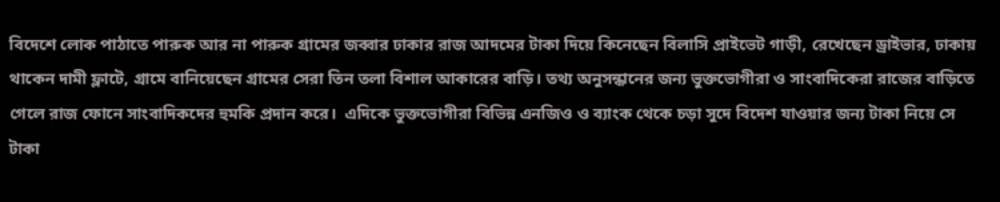বিদেশে লোক পাঠাতে পারুক আর না পারুক গ্রামের জব্বার ঢাকার রাজ আদমের টাকা দিয়ে কিনেছেন বিলাসি প্রাইভেট গাড়ী, রেখেছেন ড্রাইভার, ঢাকায় থাকেন দামী ফ্লাটে, গ্রামে বানিয়েছেন গ্রামের সেরা তিন তলা বিশাল আকারের বাড়ি। তথ্য অনুসন্ধানের জন্য ভুক্তভোগীরা ও সাংবাদিকেরা রাজের বাড়িতে গেলে রাজ ফোনে সাংবাদিকদের হুমকি প্রদান করে।  এদিকে ভুক্তভোগীরা বিভিন্ন এনজিও ও ব্যাংক থেকে চড়া সুদে বিদেশ যাওয়ার জন্য টাকা নিয়ে সে টাকা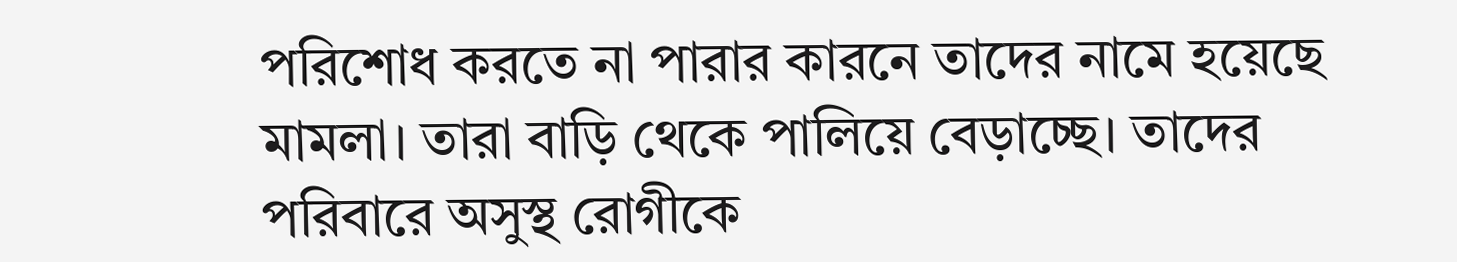পরিশোধ করতে না পারার কারনে তাদের নামে হয়েছে মামলা। তারা বাড়ি থেকে পালিয়ে বেড়াচ্ছে। তাদের পরিবারে অসুস্থ রোগীকে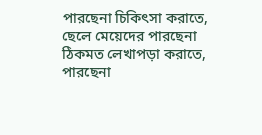পারছেনা চিকিৎসা করাতে, ছেলে মেয়েদের পারছেনা ঠিকমত লেখাপড়া করাতে, পারছেনা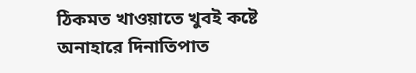ঠিকমত খাওয়াতে খুবই কষ্টে অনাহারে দিনাতিপাত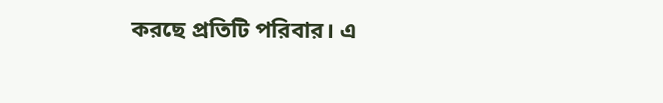করছে প্রতিটি পরিবার। এ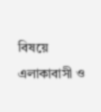বিষয়ে এলাকাবাসী ও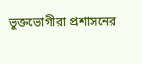ভুক্তভোগীরা প্রশাসনের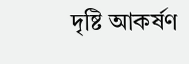দৃষ্টি আকর্ষণ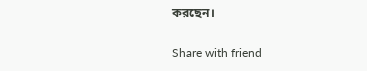করছেন।

Share with friend